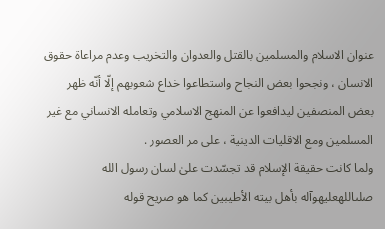عنوان الاسلام والمسلمين بالقتل والعدوان والتخريب وعدم مراعاة حقوق الانسان ، ونجحوا بعض النجاح واستطاعوا خداع شعوبهم إلّا أنّه ظهر بعض المنصفين ليدافعوا عن المنهج الاسلامي وتعامله الانساني مع غير المسلمين ومع الاقليات الدينية ، على مر العصور .
ولما كانت حقيقة الإسلام قد تجسّدت علىٰ لسان رسول الله صلىاللهعليهوآله بأهل بيته الأطيبين كما هو صريح قوله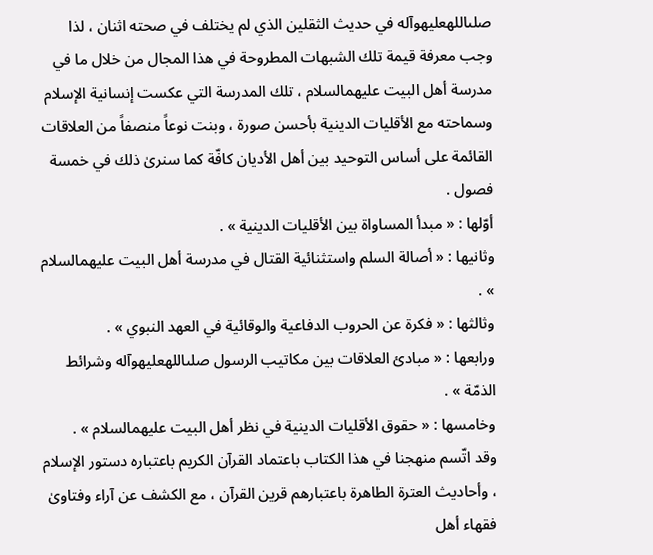صلىاللهعليهوآله في حديث الثقلين الذي لم يختلف في صحته اثنان ، لذا وجب معرفة قيمة تلك الشبهات المطروحة في هذا المجال من خلال ما في مدرسة أهل البيت عليهمالسلام ، تلك المدرسة التي عكست إنسانية الإسلام وسماحته مع الأقليات الدينية بأحسن صورة ، وبنت نوعاً منصفاً من العلاقات القائمة على أساس التوحيد بين أهل الأديان كافّة كما سنرىٰ ذلك في خمسة فصول .
أوّلها : « مبدأ المساواة بين الأقليات الدينية » .
وثانيها : « أصالة السلم واستثنائية القتال في مدرسة أهل البيت عليهمالسلام » .
وثالثها : « فكرة عن الحروب الدفاعية والوقائية في العهد النبوي » .
ورابعها : « مبادئ العلاقات بين مكاتيب الرسول صلىاللهعليهوآله وشرائط الذمّة » .
وخامسها : « حقوق الأقليات الدينية في نظر أهل البيت عليهمالسلام » .
وقد اتّسم منهجنا في هذا الكتاب باعتماد القرآن الكريم باعتباره دستور الإسلام ، وأحاديث العترة الطاهرة باعتبارهم قرين القرآن ، مع الكشف عن آراء وفتاوىٰ فقهاء أهل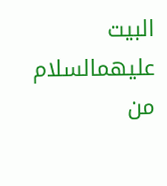البيت عليهمالسلام من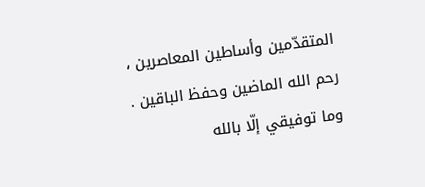المتقدّمين وأساطين المعاصرين ، رحم الله الماضين وحفظ الباقين .
وما توفيقي إلّا بالله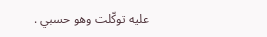عليه توكّلت وهو حسبي .